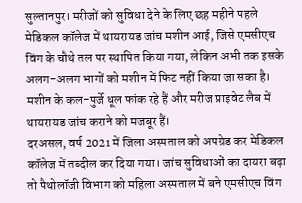सुल्तानपुर। मरीजों को सुविधा देने के लिए छह महीने पहले मेडिकल कॉलेज में थायरायड जांच मशीन आई, जिसे एमसीएच विंग के चौथे तल पर स्थापित किया गया, लेकिन अभी तक इसके अलग-अलग भागों को मशीन में फिट नहीं किया जा सका है। मशीन के कल-पुर्जे धूल फांक रहे हैं और मरीज प्राइवेट लैब में थायरायड जांच कराने को मजबूर हैं।
दरअसल, वर्ष 2021 में जिला अस्पताल को अपग्रेड कर मेडिकल कॉलेज में तब्दील कर दिया गया। जांच सुविधाओं का दायरा बढ़ा तो पैथोलॉजी विभाग को महिला अस्पताल में बने एमसीएच विंग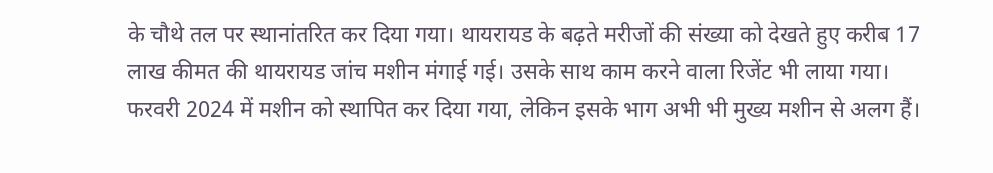के चौथे तल पर स्थानांतरित कर दिया गया। थायरायड के बढ़ते मरीजों की संख्या को देखते हुए करीब 17 लाख कीमत की थायरायड जांच मशीन मंगाई गई। उसके साथ काम करने वाला रिजेंट भी लाया गया। फरवरी 2024 में मशीन को स्थापित कर दिया गया, लेकिन इसके भाग अभी भी मुख्य मशीन से अलग हैं।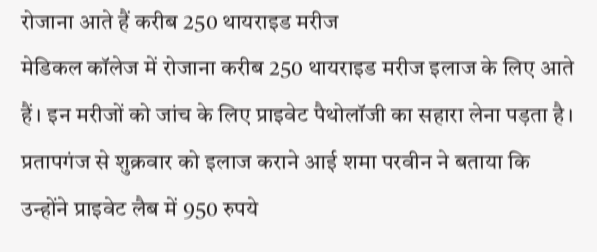रोजाना आते हैं करीब 250 थायराइड मरीज
मेडिकल कॉलेज में रोजाना करीब 250 थायराइड मरीज इलाज के लिए आते हैं। इन मरीजों को जांच के लिए प्राइवेट पैथोलॉजी का सहारा लेना पड़ता है। प्रतापगंज से शुक्रवार को इलाज कराने आई शमा परवीन ने बताया कि उन्होंने प्राइवेट लैब में 950 रुपये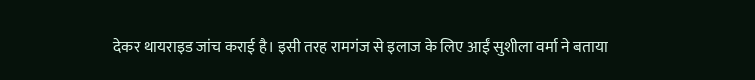देकर थायराइड जांच कराई है। इसी तरह रामगंज से इलाज के लिए आईं सुशीला वर्मा ने बताया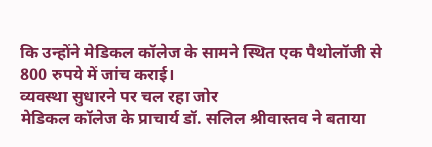कि उन्होंने मेडिकल कॉलेज के सामने स्थित एक पैथोलॉजी से 800 रुपये में जांच कराई।
व्यवस्था सुधारने पर चल रहा जोर
मेडिकल कॉलेज के प्राचार्य डॉ. सलिल श्रीवास्तव ने बताया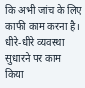कि अभी जांच के लिए काफी काम करना है। धीरे-धीरे व्यवस्था सुधारने पर काम किया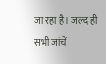जा रहा है। जल्द ही सभी जांचें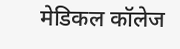मेडिकल कॉलेज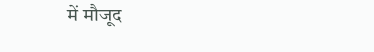में मौजूद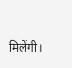मिलेंगी।